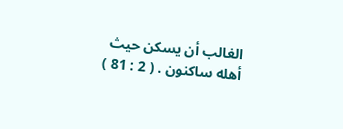الغالب أن يسكن حيث أهله ساكنون . ( 2 : 81 )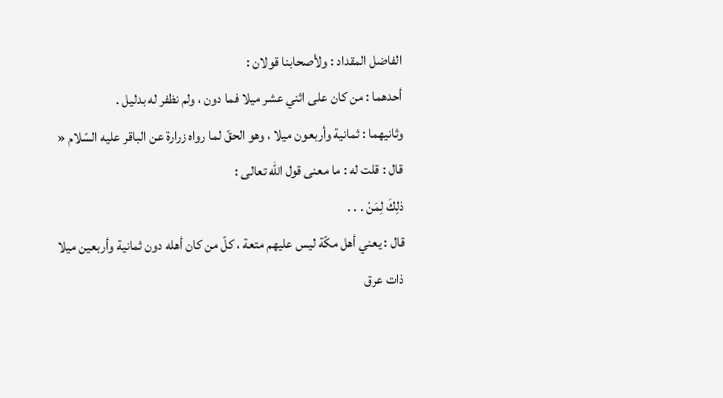الفاضل المقداد : ولأصحابنا قولان :
أحدهما : من كان على اثني عشر ميلا فما دون ، ولم نظفر له بدليل .
وثانيهما : ثمانية وأربعون ميلا ، وهو الحقّ لما رواه زرارة عن الباقر عليه السّلام « قال : قلت له : ما معنى قول اللّه تعالى :
ذلِكَ لِمَنْ . . .
قال : يعني أهل مكّة ليس عليهم متعة ، كلّ من كان أهله دون ثمانية وأربعين ميلا ذات عرق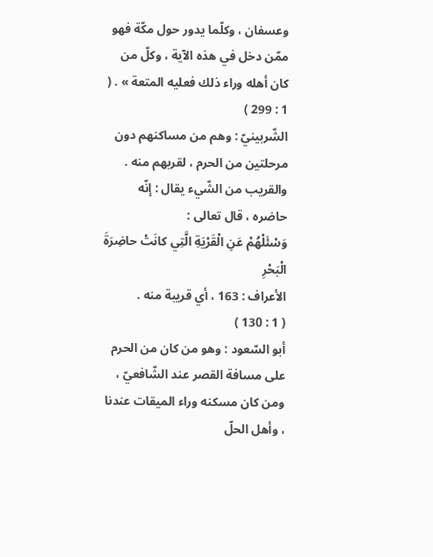وعسفان ، وكلّما يدور حول مكّة فهو ممّن دخل في هذه الآية ، وكلّ من كان أهله وراء ذلك فعليه المتعة » . ( 1 : 299 )
الشّربينيّ : وهم من مساكنهم دون مرحلتين من الحرم ، لقربهم منه . والقريب من الشّيء يقال : إنّه حاضره ، قال تعالى :
وَسْئَلْهُمْ عَنِ الْقَرْيَةِ الَّتِي كانَتْ حاضِرَةَ الْبَحْرِ
الأعراف : 163 ، أي قريبة منه .
( 1 : 130 )
أبو السّعود : وهو من كان من الحرم على مسافة القصر عند الشّافعيّ ، ومن كان مسكنه وراء الميقات عندنا ، وأهل الحلّ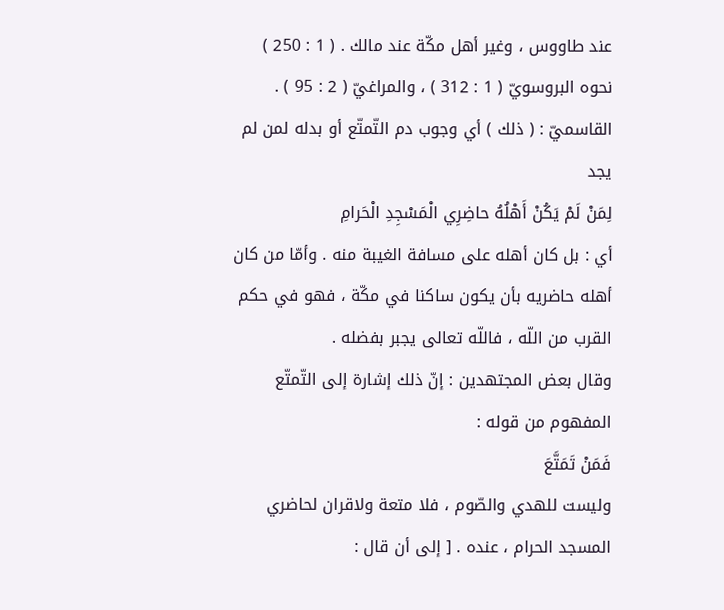عند طاووس ، وغير أهل مكّة عند مالك . ( 1 : 250 )
نحوه البروسويّ ( 1 : 312 ) ، والمراغيّ ( 2 : 95 ) .
القاسميّ : ( ذلك ) أي وجوب دم التّمتّع أو بدله لمن لم يجد
لِمَنْ لَمْ يَكُنْ أَهْلُهُ حاضِرِي الْمَسْجِدِ الْحَرامِ
أي : بل كان أهله على مسافة الغيبة منه . وأمّا من كان أهله حاضريه بأن يكون ساكنا في مكّة ، فهو في حكم القرب من اللّه ، فاللّه تعالى يجبر بفضله .
وقال بعض المجتهدين : إنّ ذلك إشارة إلى التّمتّع المفهوم من قوله :
فَمَنْ تَمَتَّعَ
وليست للهدي والصّوم ، فلا متعة ولاقران لحاضري المسجد الحرام ، عنده . [ إلى أن قال :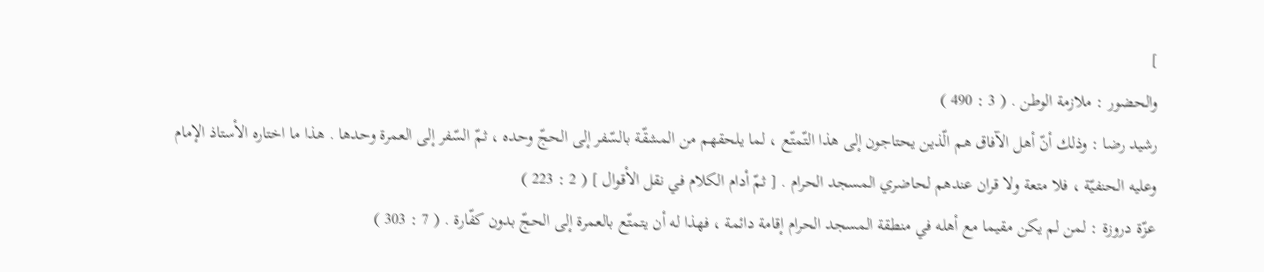]
والحضور : ملازمة الوطن . ( 3 : 490 )
رشيد رضا : وذلك أنّ أهل الآفاق هم الّذين يحتاجون إلى هذا التّمتّع ، لما يلحقهم من المشقّة بالسّفر إلى الحجّ وحده ، ثمّ السّفر إلى العمرة وحدها . هذا ما اختاره الأستاذ الإمام وعليه الحنفيّة ، فلا متعة ولا قران عندهم لحاضري المسجد الحرام . [ ثمّ أدام الكلام في نقل الأقوال ] ( 2 : 223 )
عزّة دروزة : لمن لم يكن مقيما مع أهله في منطقة المسجد الحرام إقامة دائمة ، فهذا له أن يتمتّع بالعمرة إلى الحجّ بدون كفّارة . ( 7 : 303 )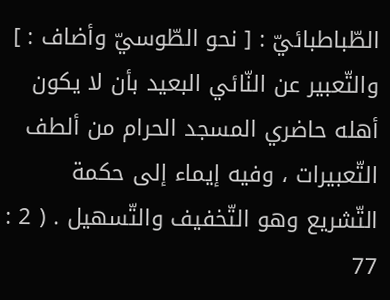الطّباطبائيّ : [ نحو الطّوسيّ وأضاف : ]
والتّعبير عن النّائي البعيد بأن لا يكون أهله حاضري المسجد الحرام من ألطف التّعبيرات ، وفيه إيماء إلى حكمة التّشريع وهو التّخفيف والتّسهيل . ( 2 : 77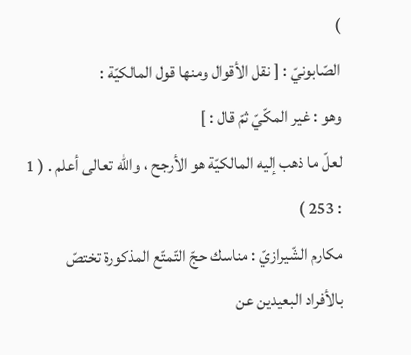)
الصّابونيّ : [ نقل الأقوال ومنها قول المالكيّة :
وهو : غير المكّيّ ثمّ قال : ]
لعلّ ما ذهب إليه المالكيّة هو الأرجح ، واللّه تعالى أعلم . ( 1 : 253 )
مكارم الشّيرازيّ : مناسك حجّ التّمتّع المذكورة تختصّ بالأفراد البعيدين عن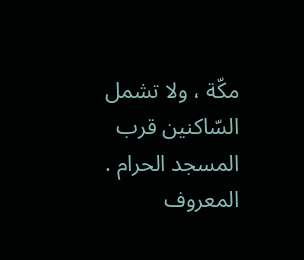مكّة ، ولا تشمل السّاكنين قرب المسجد الحرام .
المعروف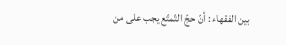بين الفقهاء : أنّ حجّ التّمتّع يجب على من